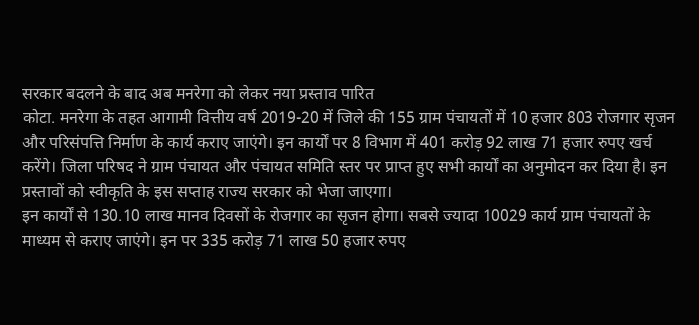सरकार बदलने के बाद अब मनरेगा को लेकर नया प्रस्ताव पारित
कोटा. मनरेगा के तहत आगामी वित्तीय वर्ष 2019-20 में जिले की 155 ग्राम पंचायतों में 10 हजार 803 रोजगार सृजन और परिसंपत्ति निर्माण के कार्य कराए जाएंगे। इन कार्यों पर 8 विभाग में 401 करोड़ 92 लाख 71 हजार रुपए खर्च करेंगे। जिला परिषद ने ग्राम पंचायत और पंचायत समिति स्तर पर प्राप्त हुए सभी कार्यों का अनुमोदन कर दिया है। इन प्रस्तावों को स्वीकृति के इस सप्ताह राज्य सरकार को भेजा जाएगा।
इन कार्यों से 130.10 लाख मानव दिवसों के रोजगार का सृजन होगा। सबसे ज्यादा 10029 कार्य ग्राम पंचायतों के माध्यम से कराए जाएंगे। इन पर 335 करोड़ 71 लाख 50 हजार रुपए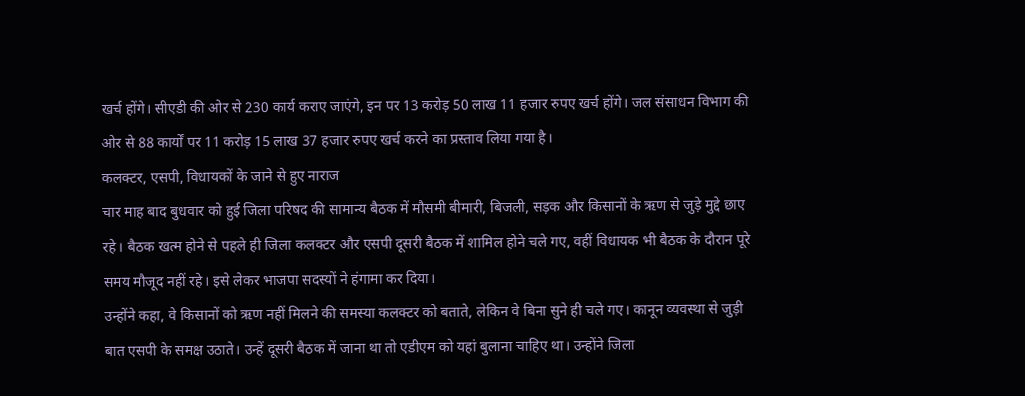खर्च होंगे। सीएडी की ओर से 230 कार्य कराए जाएंगे, इन पर 13 करोड़ 50 लाख 11 हजार रुपए खर्च होंगे। जल संसाधन विभाग की ओर से 88 कार्यों पर 11 करोड़ 15 लाख 37 हजार रुपए खर्च करने का प्रस्ताव लिया गया है।
कलक्टर, एसपी, विधायकों के जाने से हुए नाराज
चार माह बाद बुधवार को हुई जिला परिषद की सामान्य बैठक में मौसमी बीमारी, बिजली, सड़क और किसानों के ऋण से जुड़े मुद्दे छाए रहे। बैठक खत्म होने से पहले ही जिला कलक्टर और एसपी दूसरी बैठक में शामिल होने चले गए, वहीं विधायक भी बैठक के दौरान पूरे समय मौजूद नहीं रहे। इसे लेकर भाजपा सदस्यों ने हंगामा कर दिया।
उन्होंने कहा, वे किसानों को ऋण नहीं मिलने की समस्या कलक्टर को बताते, लेकिन वे बिना सुने ही चले गए। कानून व्यवस्था से जुड़ी बात एसपी के समक्ष उठाते। उन्हें दूसरी बैठक में जाना था तो एडीएम को यहां बुलाना चाहिए था। उन्होंने जिला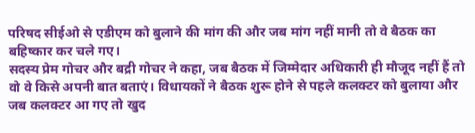परिषद सीईओ से एडीएम को बुलाने की मांग की और जब मांग नहीं मानी तो वे बैठक का बहिष्कार कर चले गए।
सदस्य प्रेम गोचर और बद्री गोचर ने कहा, जब बैठक में जिम्मेदार अधिकारी ही मौजूद नहीं हैं तो वो वे किसे अपनी बात बताएं। विधायकों ने बैठक शुरू होने से पहले कलक्टर को बुलाया और जब कलक्टर आ गए तो खुद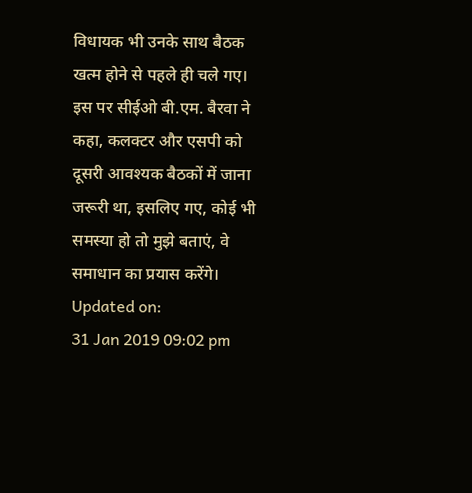विधायक भी उनके साथ बैठक खत्म होने से पहले ही चले गए। इस पर सीईओ बी.एम. बैरवा ने कहा, कलक्टर और एसपी को दूसरी आवश्यक बैठकों में जाना जरूरी था, इसलिए गए, कोई भी समस्या हो तो मुझे बताएं, वे समाधान का प्रयास करेंगे।
Updated on:
31 Jan 2019 09:02 pm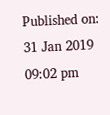Published on:
31 Jan 2019 09:02 pm